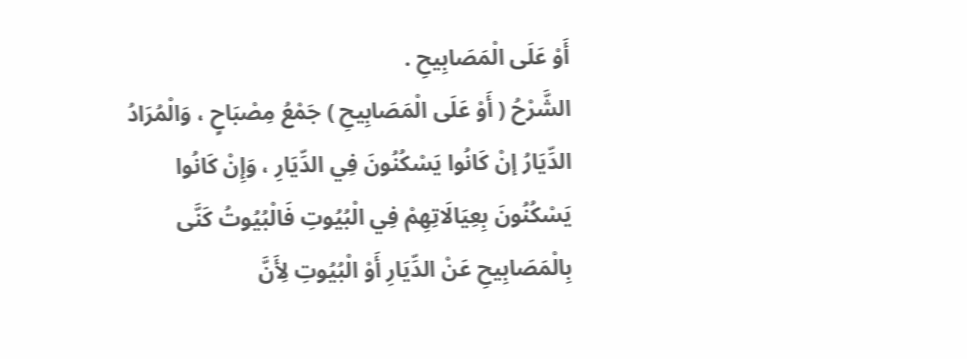أَوْ عَلَى الْمَصَابِيحِ .
الشَّرْحُ ( أَوْ عَلَى الْمَصَابِيحِ ) جَمْعُ مِصْبَاحٍ ، وَالْمُرَادُ الدِّيَارُ إنْ كَانُوا يَسْكُنُونَ فِي الدِّيَارِ ، وَإِنْ كَانُوا يَسْكُنُونَ بِعِيَالَاتِهِمْ فِي الْبُيُوتِ فَالْبُيُوتُ كَنَّى بِالْمَصَابِيحِ عَنْ الدِّيَارِ أَوْ الْبُيُوتِ لِأَنَّ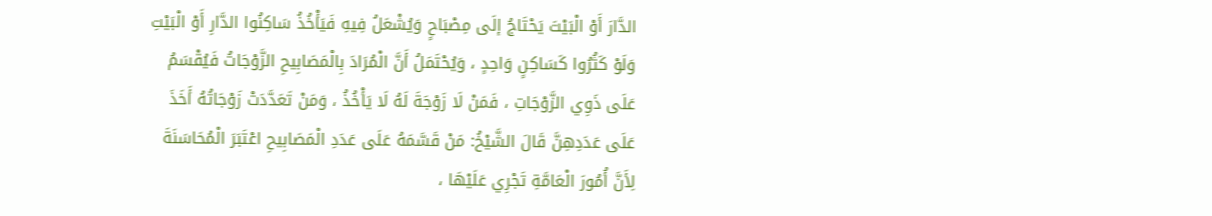الدَّارَ أَوْ الْبَيْتَ يَحْتَاجُ إلَى مِصْبَاحٍ وَيُشْعَلُ فِيهِ فَيَأْخُذُ سَاكِنُوا الدَّارِ أَوْ الْبَيْتِ وَلَوْ كَثُرُوا كَسَاكِنٍ وَاحِدٍ ، وَيُحْتَمَلُ أَنَّ الْمُرَادَ بِالْمَصَابِيحِ الزَّوْجَاتُ فَيُقْسَمُ عَلَى ذَوِي الزَّوْجَاتِ ، فَمَنْ لَا زَوْجَةَ لَهُ لَا يَأْخُذُ ، وَمَنْ تَعَدَّدَتْ زَوْجَاتُهُ أَخَذَ عَلَى عَدَدِهِنَّ قَالَ الشَّيْخُ: مَنْ قَسَّمَهُ عَلَى عَدَدِ الْمَصَابِيحِ اعْتَبَرَ الْمُحَاسَنَةَ لِأَنَّ أُمُورَ الْعَامَّةِ تَجْرِي عَلَيْهَا ،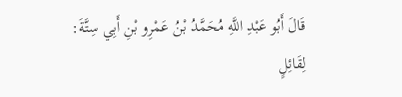قَالَ أَبُو عَبْدِ اللَّهِ مُحَمَّدُ بْنُ عَمْرِو بْنِ أَبِي سِتَّةَ: لِقَائِلٍ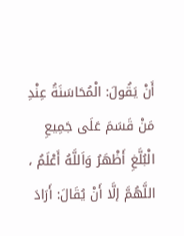أَنْ يَقُولَ: الْمُحَاسَنَةُ عِنْدِ مَنْ قَسَمَ عَلَى جَمِيعِ الْبُلَّغِ أَظْهَرُ وَاَللَّهُ أَعْلَمُ ، اللَّهُمَّ إلَّا أَنْ يُقَالَ: أَرَادَ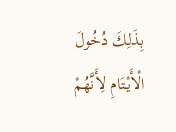بِذَلِكَ دُخُولَ الْأَيْتَامِ لِأَنَّهُمْ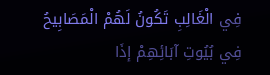فِي الْغَالِبِ تَكُونُ لَهُمْ الْمَصَابِيحُ فِي بُيُوتِ آبَائِهِمْ إذَا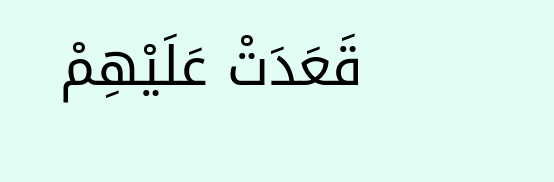قَعَدَتْ عَلَيْهِمْ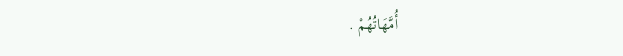أُمَّهَاتُهُمْ .